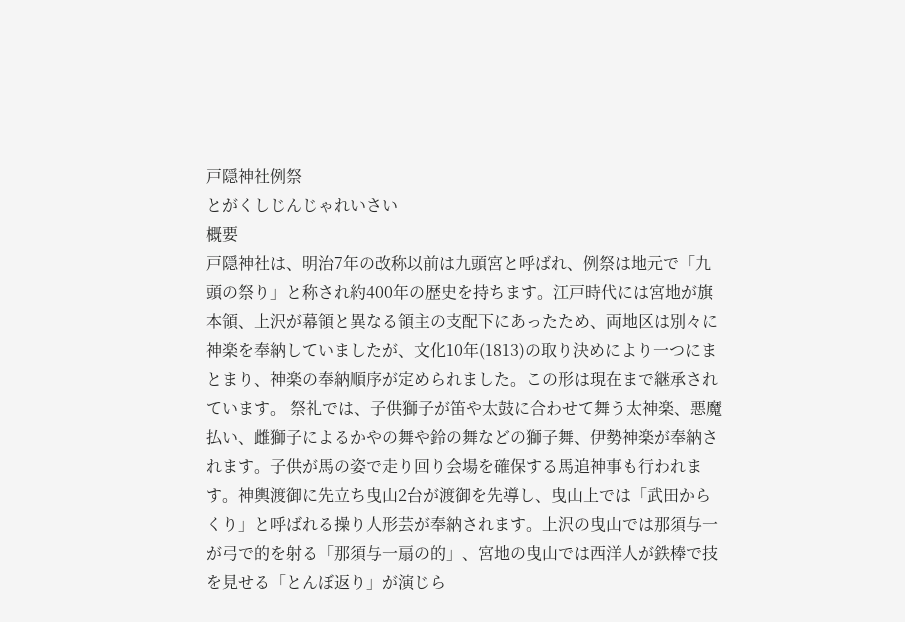戸隠神社例祭
とがくしじんじゃれいさい
概要
戸隠神社は、明治7年の改称以前は九頭宮と呼ばれ、例祭は地元で「九頭の祭り」と称され約400年の歴史を持ちます。江戸時代には宮地が旗本領、上沢が幕領と異なる領主の支配下にあったため、両地区は別々に神楽を奉納していましたが、文化10年(1813)の取り決めにより一つにまとまり、神楽の奉納順序が定められました。この形は現在まで継承されています。 祭礼では、子供獅子が笛や太鼓に合わせて舞う太神楽、悪魔払い、雌獅子によるかやの舞や鈴の舞などの獅子舞、伊勢神楽が奉納されます。子供が馬の姿で走り回り会場を確保する馬追神事も行われます。神輿渡御に先立ち曳山2台が渡御を先導し、曳山上では「武田からくり」と呼ばれる操り人形芸が奉納されます。上沢の曳山では那須与一が弓で的を射る「那須与一扇の的」、宮地の曳山では西洋人が鉄棒で技を見せる「とんぼ返り」が演じら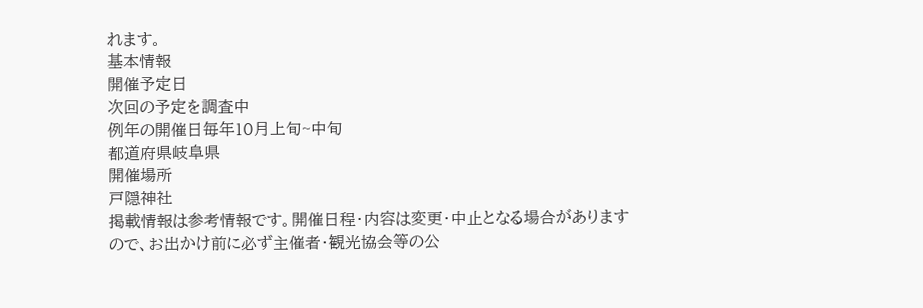れます。
基本情報
開催予定日
次回の予定を調査中
例年の開催日毎年10月上旬~中旬
都道府県岐阜県
開催場所
戸隠神社
掲載情報は参考情報です。開催日程・内容は変更・中止となる場合がありますので、お出かけ前に必ず主催者・観光協会等の公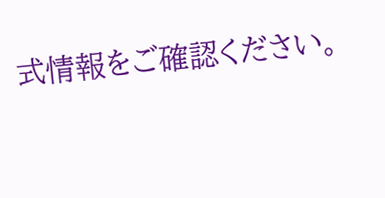式情報をご確認ください。